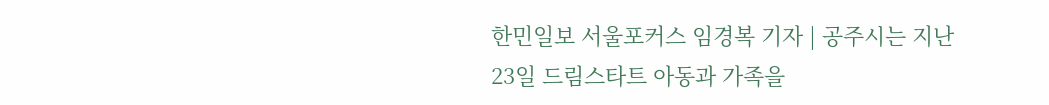한민일보 서울포커스 임경복 기자 | 공주시는 지난 23일 드림스타트 아동과 가족을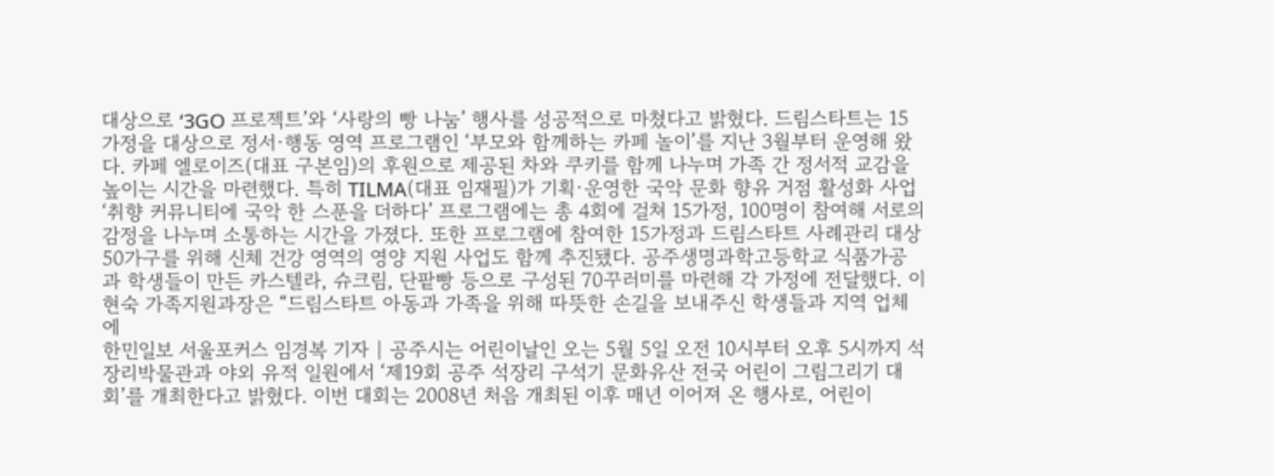대상으로 ‘3GO 프로젝트’와 ‘사랑의 빵 나눔’ 행사를 성공적으로 마쳤다고 밝혔다. 드림스타트는 15가정을 대상으로 정서·행동 영역 프로그램인 ‘부모와 함께하는 카페 놀이’를 지난 3월부터 운영해 왔다. 카페 엘로이즈(대표 구본임)의 후원으로 제공된 차와 쿠키를 함께 나누며 가족 간 정서적 교감을 높이는 시간을 마련했다. 특히 TILMA(대표 임재필)가 기획·운영한 국악 문화 향유 거점 활성화 사업 ‘취향 커뮤니티에 국악 한 스푼을 더하다’ 프로그램에는 총 4회에 걸쳐 15가정, 100명이 참여해 서로의 감정을 나누며 소통하는 시간을 가졌다. 또한 프로그램에 참여한 15가정과 드림스타트 사례관리 대상 50가구를 위해 신체 건강 영역의 영양 지원 사업도 함께 추진됐다. 공주생명과학고등학교 식품가공과 학생들이 만든 카스텔라, 슈크림, 단팥빵 등으로 구성된 70꾸러미를 마련해 각 가정에 전달했다. 이현숙 가족지원과장은 “드림스타트 아동과 가족을 위해 따뜻한 손길을 보내주신 학생들과 지역 업체에
한민일보 서울포커스 임경복 기자 | 공주시는 어린이날인 오는 5월 5일 오전 10시부터 오후 5시까지 석장리박물관과 야외 유적 일원에서 ‘제19회 공주 석장리 구석기 문화유산 전국 어린이 그림그리기 대회’를 개최한다고 밝혔다. 이번 대회는 2008년 처음 개최된 이후 매년 이어져 온 행사로, 어린이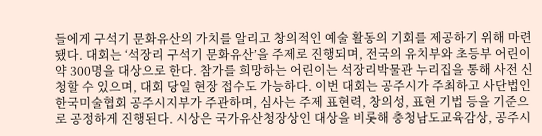들에게 구석기 문화유산의 가치를 알리고 창의적인 예술 활동의 기회를 제공하기 위해 마련됐다. 대회는 ‘석장리 구석기 문화유산’을 주제로 진행되며, 전국의 유치부와 초등부 어린이 약 300명을 대상으로 한다. 참가를 희망하는 어린이는 석장리박물관 누리집을 통해 사전 신청할 수 있으며, 대회 당일 현장 접수도 가능하다. 이번 대회는 공주시가 주최하고 사단법인 한국미술협회 공주시지부가 주관하며, 심사는 주제 표현력, 창의성, 표현 기법 등을 기준으로 공정하게 진행된다. 시상은 국가유산청장상인 대상을 비롯해 충청남도교육감상, 공주시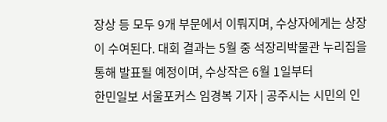장상 등 모두 9개 부문에서 이뤄지며, 수상자에게는 상장이 수여된다. 대회 결과는 5월 중 석장리박물관 누리집을 통해 발표될 예정이며, 수상작은 6월 1일부터
한민일보 서울포커스 임경복 기자 | 공주시는 시민의 인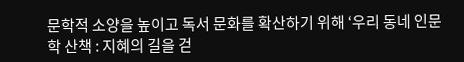문학적 소양을 높이고 독서 문화를 확산하기 위해 ‘우리 동네 인문학 산책 : 지혜의 길을 걷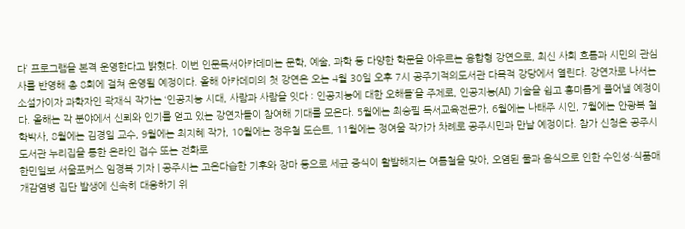다’ 프로그램을 본격 운영한다고 밝혔다. 이번 인문독서아카데미는 문학, 예술, 과학 등 다양한 학문을 아우르는 융합형 강연으로, 최신 사회 흐름과 시민의 관심사를 반영해 총 8회에 걸쳐 운영될 예정이다. 올해 아카데미의 첫 강연은 오는 4월 30일 오후 7시 공주기적의도서관 다목적 강당에서 열린다. 강연자로 나서는 소설가이자 과학자인 곽재식 작가는 ‘인공지능 시대, 사람과 사람을 잇다 : 인공지능에 대한 오해들’을 주제로, 인공지능(AI) 기술을 쉽고 흥미롭게 풀어낼 예정이다. 올해는 각 분야에서 신뢰와 인기를 얻고 있는 강연자들이 참여해 기대를 모은다. 5월에는 최승필 독서교육전문가, 6월에는 나태주 시인, 7월에는 안광복 철학박사, 8월에는 김경일 교수, 9월에는 최지혜 작가, 10월에는 정우철 도슨트, 11월에는 정여울 작가가 차례로 공주시민과 만날 예정이다. 참가 신청은 공주시 도서관 누리집을 통한 온라인 접수 또는 전화로
한민일보 서울포커스 임경복 기자 | 공주시는 고온다습한 기후와 장마 등으로 세균 증식이 활발해지는 여름철을 맞아, 오염된 물과 음식으로 인한 수인성·식품매개감염병 집단 발생에 신속히 대응하기 위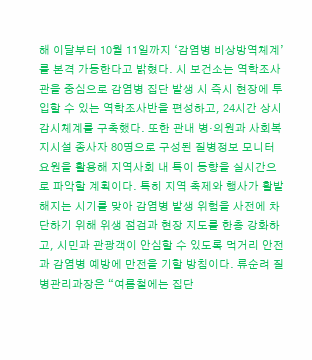해 이달부터 10월 11일까지 ‘감염병 비상방역체계’를 본격 가동한다고 밝혔다. 시 보건소는 역학조사관을 중심으로 감염병 집단 발생 시 즉시 현장에 투입할 수 있는 역학조사반을 편성하고, 24시간 상시 감시체계를 구축했다. 또한 관내 병·의원과 사회복지시설 종사자 80명으로 구성된 질병정보 모니터 요원을 활용해 지역사회 내 특이 동향을 실시간으로 파악할 계획이다. 특히 지역 축제와 행사가 활발해지는 시기를 맞아 감염병 발생 위험을 사전에 차단하기 위해 위생 점검과 현장 지도를 한층 강화하고, 시민과 관광객이 안심할 수 있도록 먹거리 안전과 감염병 예방에 만전을 기할 방침이다. 류순려 질병관리과장은 “여름철에는 집단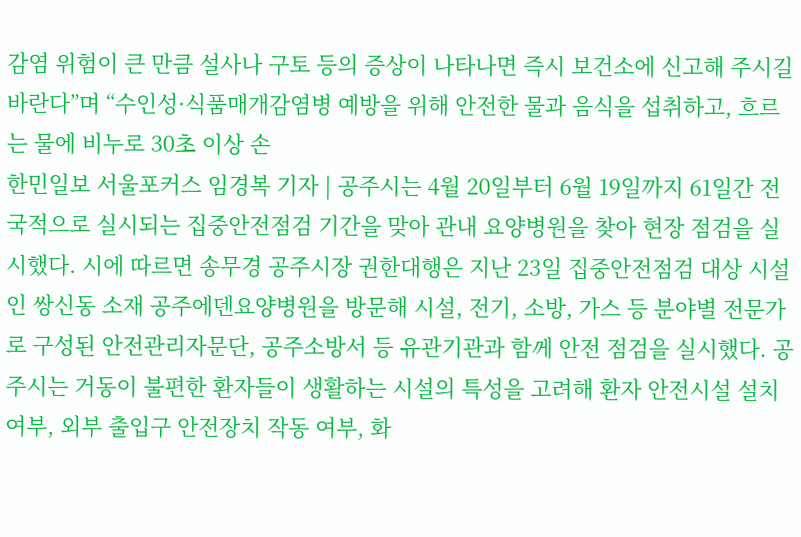감염 위험이 큰 만큼 설사나 구토 등의 증상이 나타나면 즉시 보건소에 신고해 주시길 바란다”며 “수인성·식품매개감염병 예방을 위해 안전한 물과 음식을 섭취하고, 흐르는 물에 비누로 30초 이상 손
한민일보 서울포커스 임경복 기자 | 공주시는 4월 20일부터 6월 19일까지 61일간 전국적으로 실시되는 집중안전점검 기간을 맞아 관내 요양병원을 찾아 현장 점검을 실시했다. 시에 따르면 송무경 공주시장 권한대행은 지난 23일 집중안전점검 대상 시설인 쌍신동 소재 공주에덴요양병원을 방문해 시설, 전기, 소방, 가스 등 분야별 전문가로 구성된 안전관리자문단, 공주소방서 등 유관기관과 함께 안전 점검을 실시했다. 공주시는 거동이 불편한 환자들이 생활하는 시설의 특성을 고려해 환자 안전시설 설치 여부, 외부 출입구 안전장치 작동 여부, 화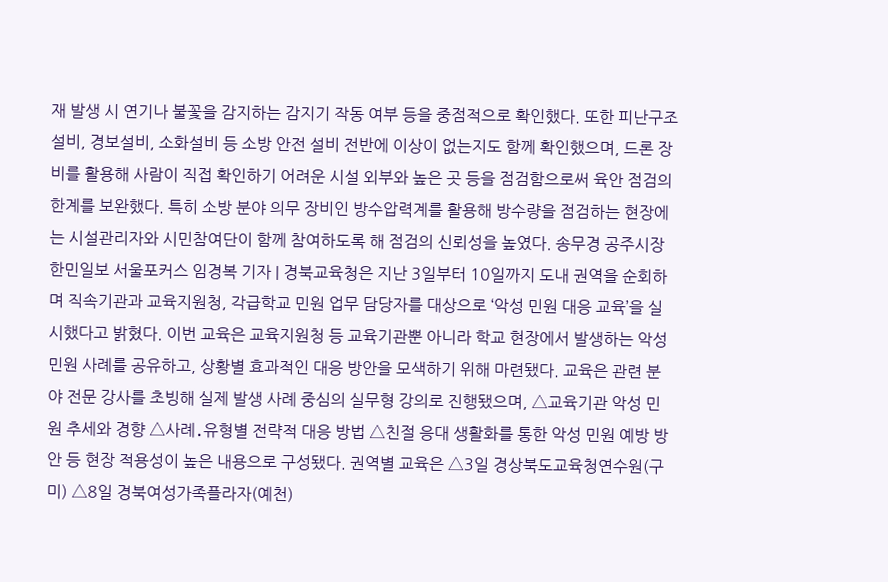재 발생 시 연기나 불꽃을 감지하는 감지기 작동 여부 등을 중점적으로 확인했다. 또한 피난구조설비, 경보설비, 소화설비 등 소방 안전 설비 전반에 이상이 없는지도 함께 확인했으며, 드론 장비를 활용해 사람이 직접 확인하기 어려운 시설 외부와 높은 곳 등을 점검함으로써 육안 점검의 한계를 보완했다. 특히 소방 분야 의무 장비인 방수압력계를 활용해 방수량을 점검하는 현장에는 시설관리자와 시민참여단이 함께 참여하도록 해 점검의 신뢰성을 높였다. 송무경 공주시장
한민일보 서울포커스 임경복 기자 | 경북교육청은 지난 3일부터 10일까지 도내 권역을 순회하며 직속기관과 교육지원청, 각급학교 민원 업무 담당자를 대상으로 ‘악성 민원 대응 교육’을 실시했다고 밝혔다. 이번 교육은 교육지원청 등 교육기관뿐 아니라 학교 현장에서 발생하는 악성 민원 사례를 공유하고, 상황별 효과적인 대응 방안을 모색하기 위해 마련됐다. 교육은 관련 분야 전문 강사를 초빙해 실제 발생 사례 중심의 실무형 강의로 진행됐으며, △교육기관 악성 민원 추세와 경향 △사례․유형별 전략적 대응 방법 △친절 응대 생활화를 통한 악성 민원 예방 방안 등 현장 적용성이 높은 내용으로 구성됐다. 권역별 교육은 △3일 경상북도교육청연수원(구미) △8일 경북여성가족플라자(예천)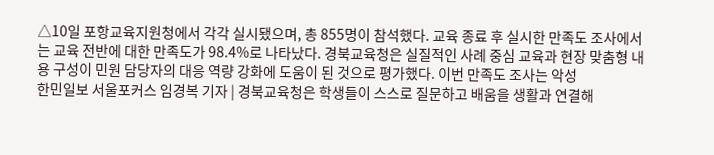△10일 포항교육지원청에서 각각 실시됐으며, 총 855명이 참석했다. 교육 종료 후 실시한 만족도 조사에서는 교육 전반에 대한 만족도가 98.4%로 나타났다. 경북교육청은 실질적인 사례 중심 교육과 현장 맞춤형 내용 구성이 민원 담당자의 대응 역량 강화에 도움이 된 것으로 평가했다. 이번 만족도 조사는 악성
한민일보 서울포커스 임경복 기자 | 경북교육청은 학생들이 스스로 질문하고 배움을 생활과 연결해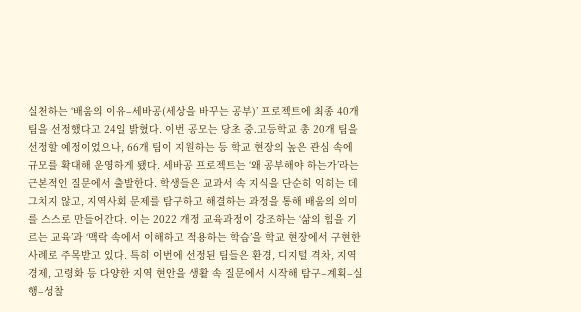실천하는 ‘배움의 이유–세바공(세상을 바꾸는 공부)’ 프로젝트에 최종 40개 팀을 선정했다고 24일 밝혔다. 이번 공모는 당초 중․고등학교 총 20개 팀을 선정할 예정이었으나, 66개 팀이 지원하는 등 학교 현장의 높은 관심 속에 규모를 확대해 운영하게 됐다. 세바공 프로젝트는 ‘왜 공부해야 하는가’라는 근본적인 질문에서 출발한다. 학생들은 교과서 속 지식을 단순히 익히는 데 그치지 않고, 지역사회 문제를 탐구하고 해결하는 과정을 통해 배움의 의미를 스스로 만들어간다. 이는 2022 개정 교육과정이 강조하는 ‘삶의 힘을 기르는 교육’과 ‘맥락 속에서 이해하고 적용하는 학습’을 학교 현장에서 구현한 사례로 주목받고 있다. 특히 이번에 선정된 팀들은 환경, 디지털 격차, 지역 경제, 고령화 등 다양한 지역 현안을 생활 속 질문에서 시작해 탐구–계획–실행–성찰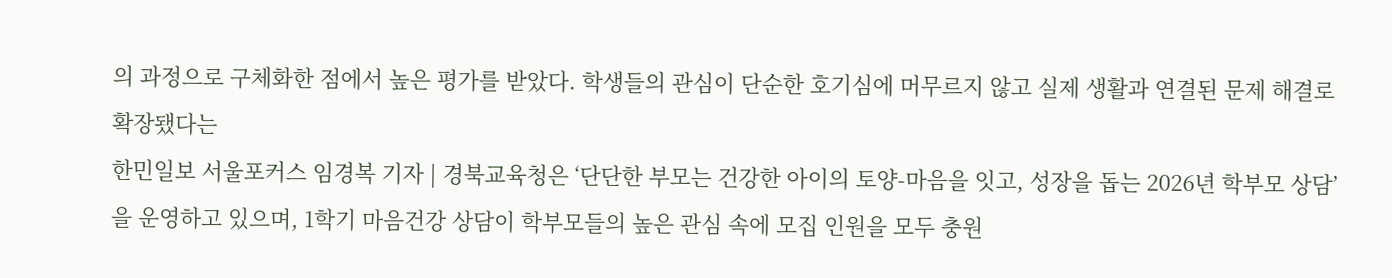의 과정으로 구체화한 점에서 높은 평가를 받았다. 학생들의 관심이 단순한 호기심에 머무르지 않고 실제 생활과 연결된 문제 해결로 확장됐다는
한민일보 서울포커스 임경복 기자 | 경북교육청은 ‘단단한 부모는 건강한 아이의 토양-마음을 잇고, 성장을 돕는 2026년 학부모 상담’을 운영하고 있으며, 1학기 마음건강 상담이 학부모들의 높은 관심 속에 모집 인원을 모두 충원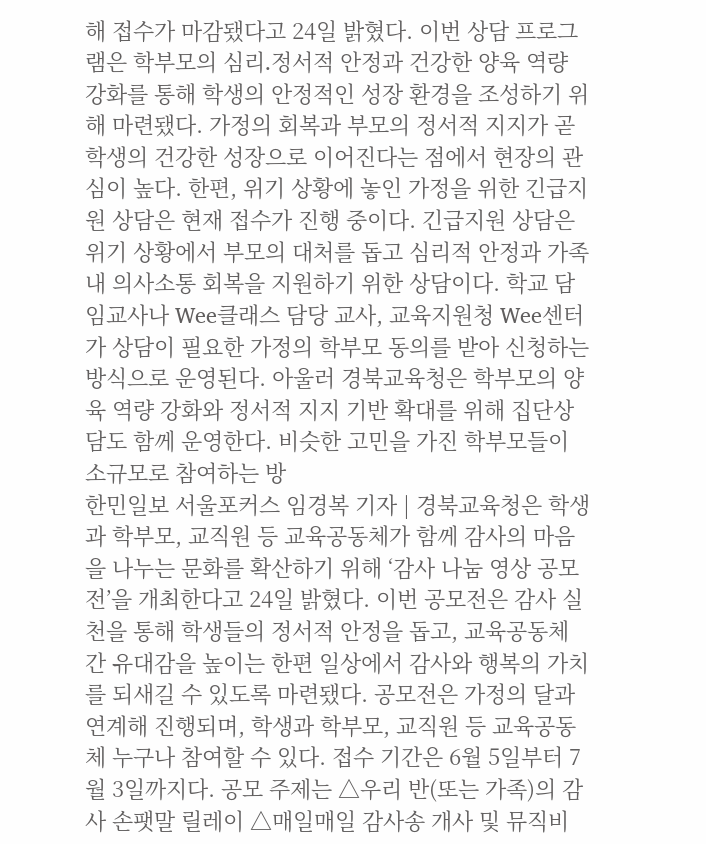해 접수가 마감됐다고 24일 밝혔다. 이번 상담 프로그램은 학부모의 심리․정서적 안정과 건강한 양육 역량 강화를 통해 학생의 안정적인 성장 환경을 조성하기 위해 마련됐다. 가정의 회복과 부모의 정서적 지지가 곧 학생의 건강한 성장으로 이어진다는 점에서 현장의 관심이 높다. 한편, 위기 상황에 놓인 가정을 위한 긴급지원 상담은 현재 접수가 진행 중이다. 긴급지원 상담은 위기 상황에서 부모의 대처를 돕고 심리적 안정과 가족 내 의사소통 회복을 지원하기 위한 상담이다. 학교 담임교사나 Wee클래스 담당 교사, 교육지원청 Wee센터가 상담이 필요한 가정의 학부모 동의를 받아 신청하는 방식으로 운영된다. 아울러 경북교육청은 학부모의 양육 역량 강화와 정서적 지지 기반 확대를 위해 집단상담도 함께 운영한다. 비슷한 고민을 가진 학부모들이 소규모로 참여하는 방
한민일보 서울포커스 임경복 기자 | 경북교육청은 학생과 학부모, 교직원 등 교육공동체가 함께 감사의 마음을 나누는 문화를 확산하기 위해 ‘감사 나눔 영상 공모전’을 개최한다고 24일 밝혔다. 이번 공모전은 감사 실천을 통해 학생들의 정서적 안정을 돕고, 교육공동체 간 유대감을 높이는 한편 일상에서 감사와 행복의 가치를 되새길 수 있도록 마련됐다. 공모전은 가정의 달과 연계해 진행되며, 학생과 학부모, 교직원 등 교육공동체 누구나 참여할 수 있다. 접수 기간은 6월 5일부터 7월 3일까지다. 공모 주제는 △우리 반(또는 가족)의 감사 손팻말 릴레이 △매일매일 감사송 개사 및 뮤직비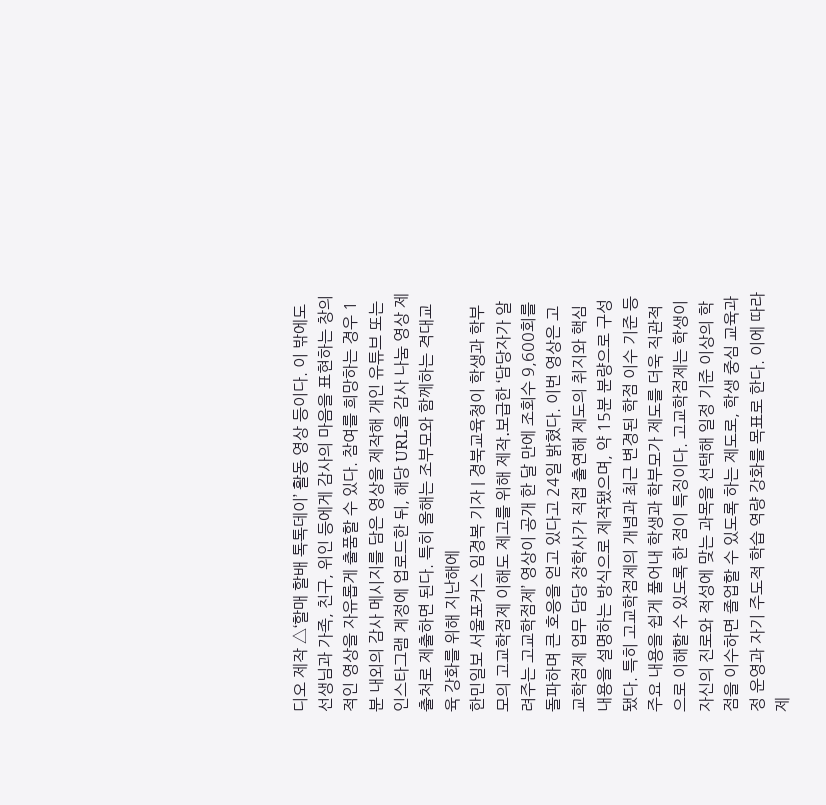디오 제작 △‘할매 할배 톡톡데이’ 활동 영상 등이다. 이 밖에도 선생님과 가족, 친구, 위인 등에게 감사의 마음을 표현하는 창의적인 영상을 자유롭게 출품할 수 있다. 참여를 희망하는 경우 1분 내외의 감사 메시지를 담은 영상을 제작해 개인 유튜브 또는 인스타그램 계정에 업로드한 뒤, 해당 URL을 감사 나눔 영상 제출처로 제출하면 된다. 특히 올해는 조부모와 함께하는 격대교육 강화를 위해 지난해에
한민일보 서울포커스 임경복 기자 | 경북교육청이 학생과 학부모의 고교학점제 이해도 제고를 위해 제작․보급한 ‘담당자가 알려주는 고교학점제’ 영상이 공개 한 달 만에 조회수 9,600회를 돌파하며 큰 호응을 얻고 있다고 24일 밝혔다. 이번 영상은 고교학점제 업무 담당 장학사가 직접 출연해 제도의 취지와 핵심 내용을 설명하는 방식으로 제작됐으며, 약 15분 분량으로 구성됐다. 특히 고교학점제의 개념과 최근 변경된 학점 이수 기준 등 주요 내용을 쉽게 풀어내 학생과 학부모가 제도를 더욱 직관적으로 이해할 수 있도록 한 점이 특징이다. 고교학점제는 학생이 자신의 진로와 적성에 맞는 과목을 선택해 일정 기준 이상의 학점을 이수하면 졸업할 수 있도록 하는 제도로, 학생 중심 교육과정 운영과 자기 주도적 학습 역량 강화를 목표로 한다. 이에 따라 제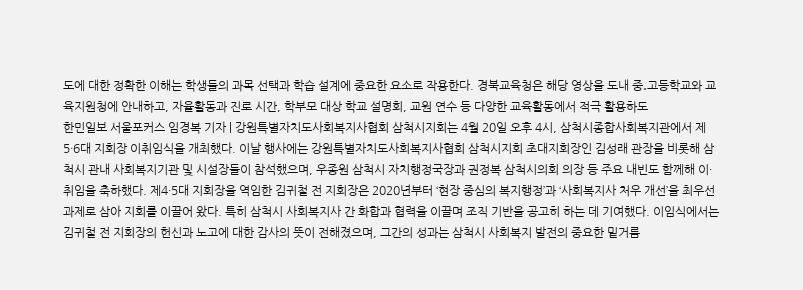도에 대한 정확한 이해는 학생들의 과목 선택과 학습 설계에 중요한 요소로 작용한다. 경북교육청은 해당 영상을 도내 중․고등학교와 교육지원청에 안내하고, 자율활동과 진로 시간, 학부모 대상 학교 설명회, 교원 연수 등 다양한 교육활동에서 적극 활용하도
한민일보 서울포커스 임경복 기자 | 강원특별자치도사회복지사협회 삼척시지회는 4월 20일 오후 4시, 삼척시종합사회복지관에서 제5·6대 지회장 이취임식을 개최했다. 이날 행사에는 강원특별자치도사회복지사협회 삼척시지회 초대지회장인 김성래 관장을 비롯해 삼척시 관내 사회복지기관 및 시설장들이 참석했으며, 우종원 삼척시 자치행정국장과 권정복 삼척시의회 의장 등 주요 내빈도 함께해 이·취임을 축하했다. 제4·5대 지회장을 역임한 김귀철 전 지회장은 2020년부터 ‘현장 중심의 복지행정’과 ‘사회복지사 처우 개선’을 최우선 과제로 삼아 지회를 이끌어 왔다. 특히 삼척시 사회복지사 간 화합과 협력을 이끌며 조직 기반을 공고히 하는 데 기여했다. 이임식에서는 김귀철 전 지회장의 헌신과 노고에 대한 감사의 뜻이 전해졌으며, 그간의 성과는 삼척시 사회복지 발전의 중요한 밑거름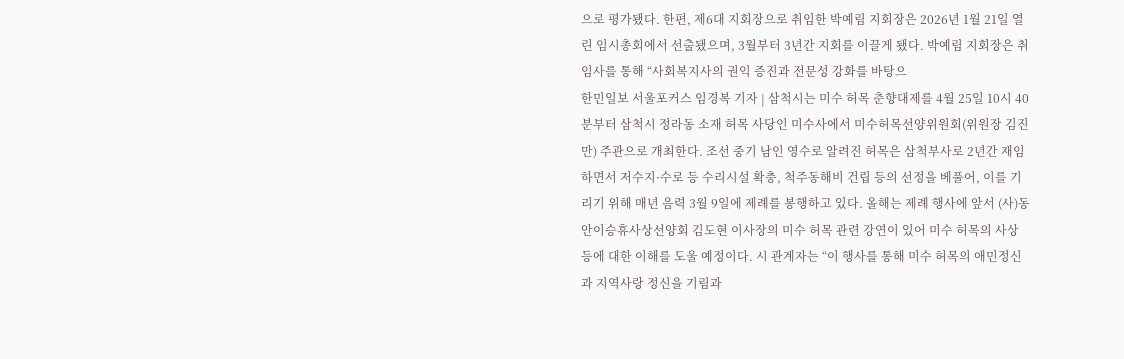으로 평가됐다. 한편, 제6대 지회장으로 취임한 박예림 지회장은 2026년 1월 21일 열린 임시총회에서 선출됐으며, 3월부터 3년간 지회를 이끌게 됐다. 박예림 지회장은 취임사를 통해 “사회복지사의 권익 증진과 전문성 강화를 바탕으
한민일보 서울포커스 임경복 기자 | 삼척시는 미수 허목 춘향대제를 4월 25일 10시 40분부터 삼척시 정라동 소재 허목 사당인 미수사에서 미수허목선양위원회(위원장 김진만) 주관으로 개최한다. 조선 중기 남인 영수로 알려진 허목은 삼척부사로 2년간 재임하면서 저수지·수로 등 수리시설 확충, 척주동해비 건립 등의 선정을 베풀어, 이를 기리기 위해 매년 음력 3월 9일에 제례를 봉행하고 있다. 올해는 제례 행사에 앞서 (사)동안이승휴사상선양회 김도현 이사장의 미수 허목 관련 강연이 있어 미수 허목의 사상 등에 대한 이해를 도울 예정이다. 시 관계자는 “이 행사를 통해 미수 허목의 애민정신과 지역사랑 정신을 기림과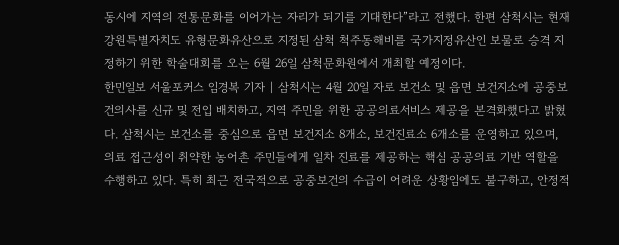동시에 지역의 전통문화를 이어가는 자리가 되기를 기대한다”라고 전했다. 한편 삼척시는 현재 강원특별자치도 유형문화유산으로 지정된 삼척 척주동해비를 국가지정유산인 보물로 승격 지정하기 위한 학술대회를 오는 6월 26일 삼척문화원에서 개최할 예정이다.
한민일보 서울포커스 임경복 기자 | 삼척시는 4월 20일 자로 보건소 및 읍면 보건지소에 공중보건의사를 신규 및 전입 배치하고, 지역 주민을 위한 공공의료서비스 제공을 본격화했다고 밝혔다. 삼척시는 보건소를 중심으로 읍면 보건지소 8개소, 보건진료소 6개소를 운영하고 있으며, 의료 접근성이 취약한 농어촌 주민들에게 일차 진료를 제공하는 핵심 공공의료 기반 역할을 수행하고 있다. 특히 최근 전국적으로 공중보건의 수급이 어려운 상황임에도 불구하고, 안정적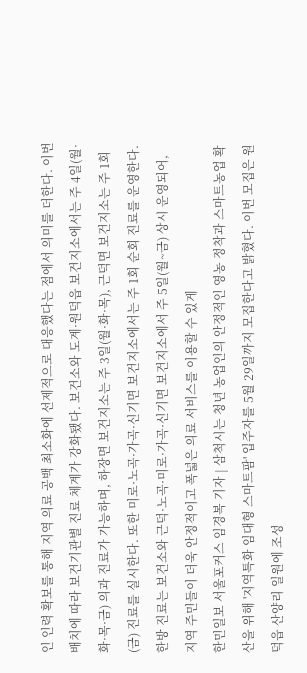인 인력 확보를 통해 지역 의료 공백 최소화에 선제적으로 대응했다는 점에서 의미를 더한다. 이번 배치에 따라 보건기관별 진료 체계가 강화됐다. 보건소와 도계·원덕읍 보건지소에서는 주 4일(월·화·목·금) 의과 진료가 가능하며, 하장면 보건지소는 주 3일(월·화·목), 근덕면 보건지소는 주 1회(금) 진료를 실시한다. 또한 미로·노곡·가곡·신기면 보건지소에서는 주 1회 순회 진료를 운영한다. 한방 진료는 보건소와 근덕·노곡·미로·가곡·신기면 보건지소에서 주 5일(월~금) 상시 운영되어, 지역 주민들이 더욱 안정적이고 폭넓은 의료 서비스를 이용할 수 있게
한민일보 서울포커스 임경복 기자 | 삼척시는 청년 농업인의 안정적인 영농 정착과 스마트농업 확산을 위해 '지역특화 임대형 스마트팜' 입주자를 5월 29일까지 모집한다고 밝혔다. 이번 모집은 원덕읍 산양리 일원에 조성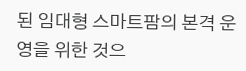된 임대형 스마트팜의 본격 운영을 위한 것으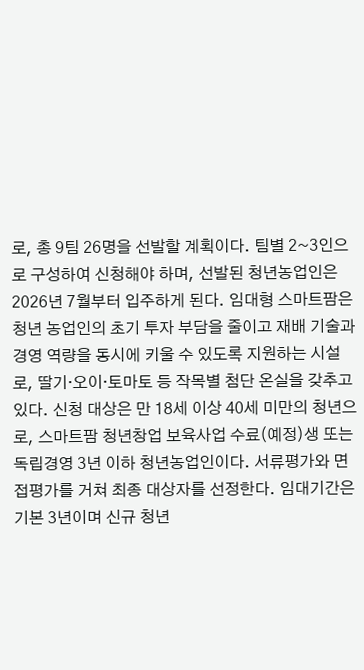로, 총 9팀 26명을 선발할 계획이다. 팀별 2~3인으로 구성하여 신청해야 하며, 선발된 청년농업인은 2026년 7월부터 입주하게 된다. 임대형 스마트팜은 청년 농업인의 초기 투자 부담을 줄이고 재배 기술과 경영 역량을 동시에 키울 수 있도록 지원하는 시설로, 딸기·오이·토마토 등 작목별 첨단 온실을 갖추고 있다. 신청 대상은 만 18세 이상 40세 미만의 청년으로, 스마트팜 청년창업 보육사업 수료(예정)생 또는 독립경영 3년 이하 청년농업인이다. 서류평가와 면접평가를 거쳐 최종 대상자를 선정한다. 임대기간은 기본 3년이며 신규 청년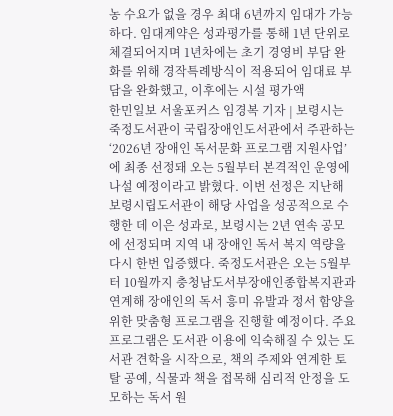농 수요가 없을 경우 최대 6년까지 임대가 가능하다. 임대계약은 성과평가를 통해 1년 단위로 체결되어지며 1년차에는 초기 경영비 부담 완화를 위해 경작특례방식이 적용되어 임대료 부담을 완화했고, 이후에는 시설 평가액
한민일보 서울포커스 임경복 기자 | 보령시는 죽정도서관이 국립장애인도서관에서 주관하는 ‘2026년 장애인 독서문화 프로그램 지원사업’에 최종 선정돼 오는 5월부터 본격적인 운영에 나설 예정이라고 밝혔다. 이번 선정은 지난해 보령시립도서관이 해당 사업을 성공적으로 수행한 데 이은 성과로, 보령시는 2년 연속 공모에 선정되며 지역 내 장애인 독서 복지 역량을 다시 한번 입증했다. 죽정도서관은 오는 5월부터 10월까지 충청남도서부장애인종합복지관과 연계해 장애인의 독서 흥미 유발과 정서 함양을 위한 맞춤형 프로그램을 진행할 예정이다. 주요 프로그램은 도서관 이용에 익숙해질 수 있는 도서관 견학을 시작으로, 책의 주제와 연계한 토탈 공예, 식물과 책을 접목해 심리적 안정을 도모하는 독서 원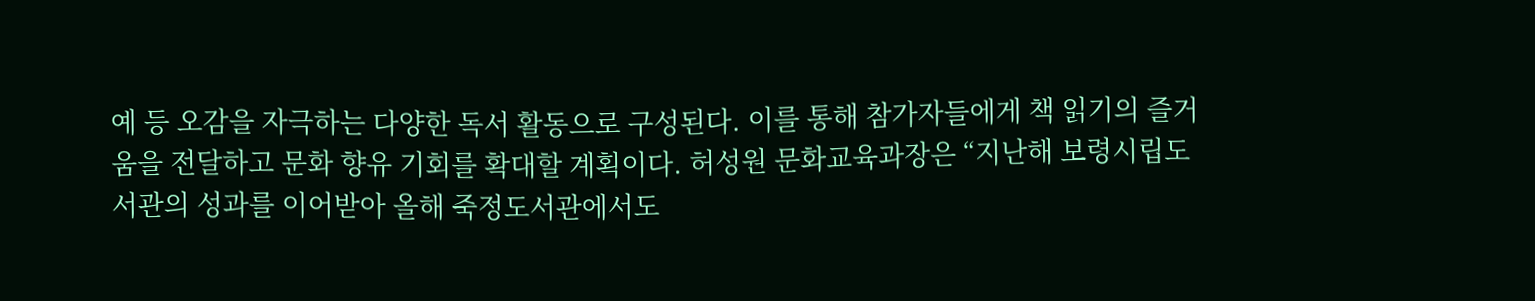예 등 오감을 자극하는 다양한 독서 활동으로 구성된다. 이를 통해 참가자들에게 책 읽기의 즐거움을 전달하고 문화 향유 기회를 확대할 계획이다. 허성원 문화교육과장은 “지난해 보령시립도서관의 성과를 이어받아 올해 죽정도서관에서도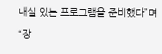내실 있는 프로그램을 준비했다”며 “장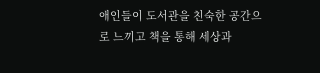애인들이 도서관을 친숙한 공간으로 느끼고 책을 통해 세상과